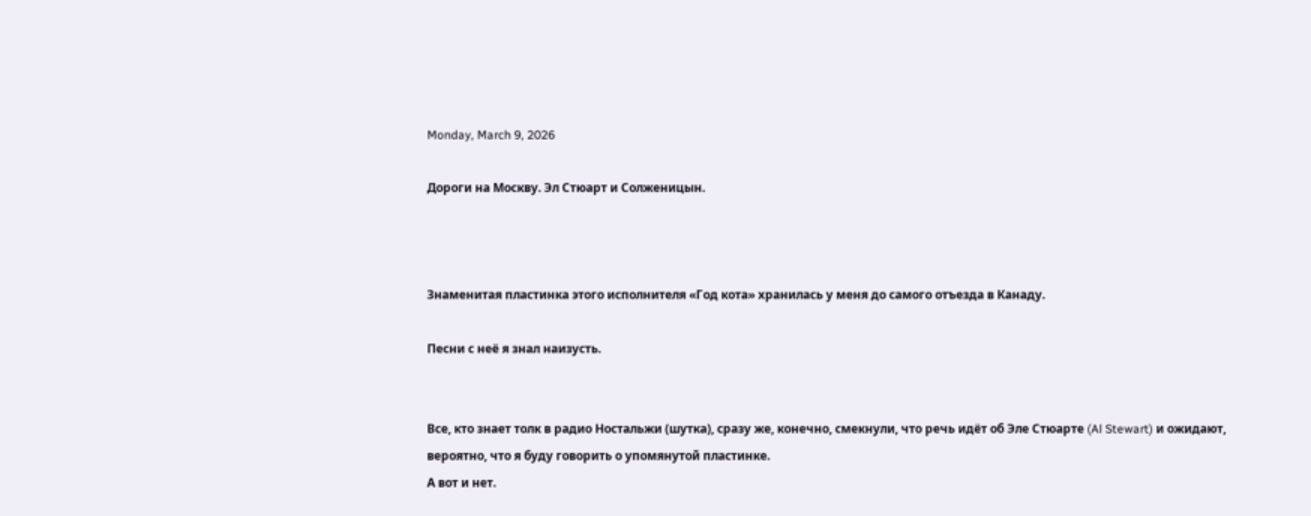Monday, March 9, 2026

Дороги на Москву. Эл Стюарт и Солженицын.



Знаменитая пластинка этого исполнителя «Год кота» хранилась у меня до самого отъезда в Канаду.

Песни с неё я знал наизусть.


Все, кто знает толк в радио Ностальжи (шутка), сразу же, конечно, смекнули, что речь идёт об Эле Стюарте (Al Stewart) и ожидают, вероятно, что я буду говорить о упомянутой пластинке.
А вот и нет.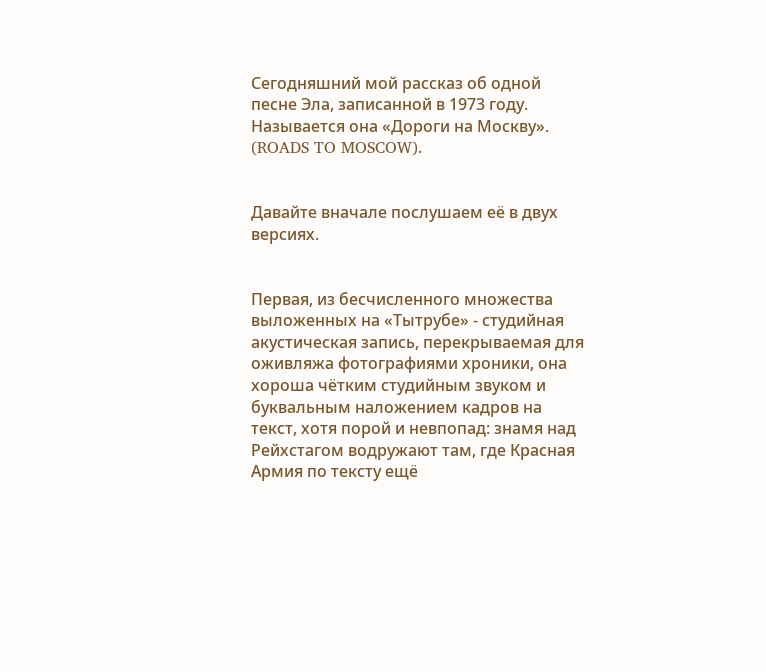Сегодняшний мой рассказ об одной песне Эла, записанной в 1973 году.
Называется она «Дороги на Москву». (ROADS TO MOSCOW).


Давайте вначале послушаем её в двух версиях.


Первая, из бесчисленного множества выложенных на «Тытрубе» - студийная акустическая запись, перекрываемая для оживляжа фотографиями хроники, она хороша чётким студийным звуком и буквальным наложением кадров на текст, хотя порой и невпопад: знамя над Рейхстагом водружают там, где Красная Армия по тексту ещё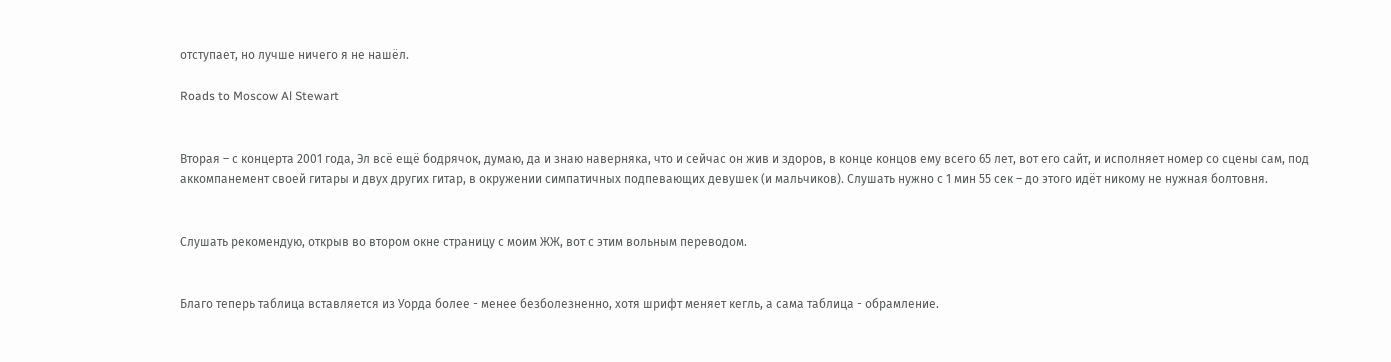отступает, но лучше ничего я не нашёл.

Roads to Moscow Al Stewart


Вторая – с концерта 2001 года, Эл всё ещё бодрячок, думаю, да и знаю наверняка, что и сейчас он жив и здоров, в конце концов ему всего 65 лет, вот его сайт, и исполняет номер со сцены сам, под аккомпанемент своей гитары и двух других гитар, в окружении симпатичных подпевающих девушек (и мальчиков). Слушать нужно с 1 мин 55 сек – до этого идёт никому не нужная болтовня.


Слушать рекомендую, открыв во втором окне страницу с моим ЖЖ, вот с этим вольным переводом.


Благо теперь таблица вставляется из Уорда более - менее безболезненно, хотя шрифт меняет кегль, а сама таблица - обрамление.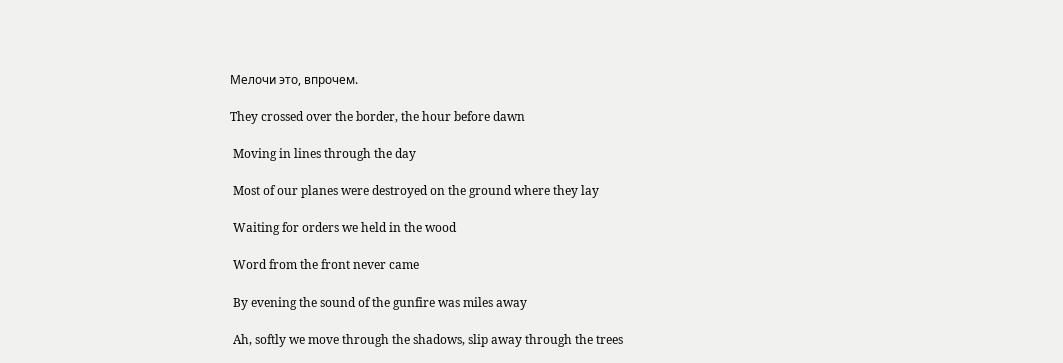Мелочи это, впрочем.

They crossed over the border, the hour before dawn

 Moving in lines through the day

 Most of our planes were destroyed on the ground where they lay

 Waiting for orders we held in the wood

 Word from the front never came

 By evening the sound of the gunfire was miles away

 Ah, softly we move through the shadows, slip away through the trees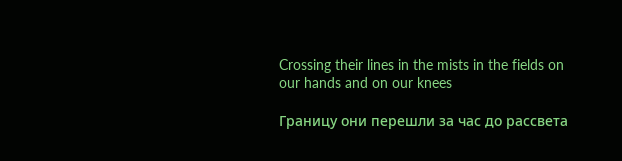Crossing their lines in the mists in the fields on our hands and on our knees

Границу они перешли за час до рассвета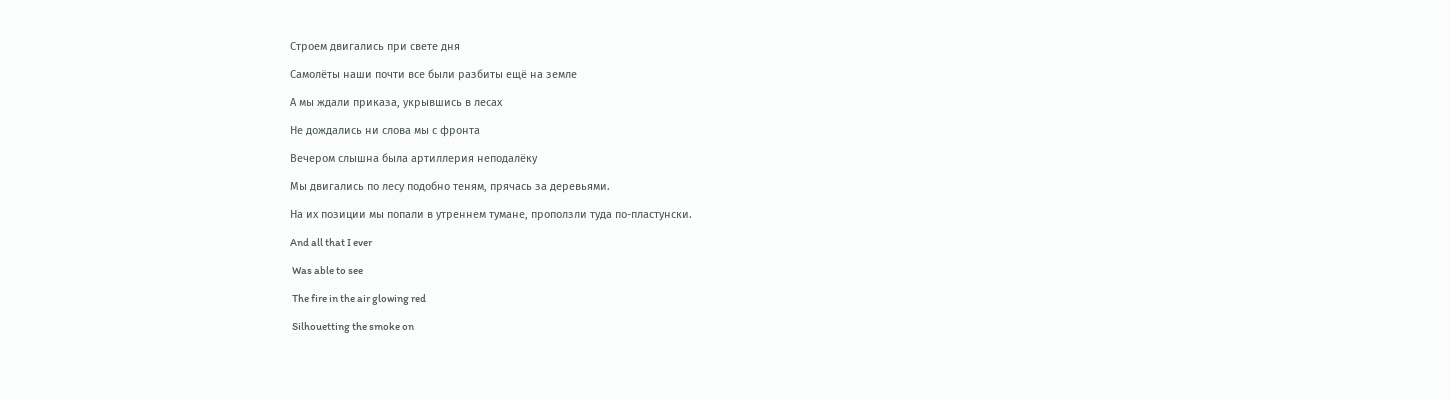Строем двигались при свете дня

Самолёты наши почти все были разбиты ещё на земле

А мы ждали приказа, укрывшись в лесах

Не дождались ни слова мы с фронта

Вечером слышна была артиллерия неподалёку

Мы двигались по лесу подобно теням, прячась за деревьями.

На их позиции мы попали в утреннем тумане, проползли туда по-пластунски.

And all that I ever

 Was able to see

 The fire in the air glowing red

 Silhouetting the smoke on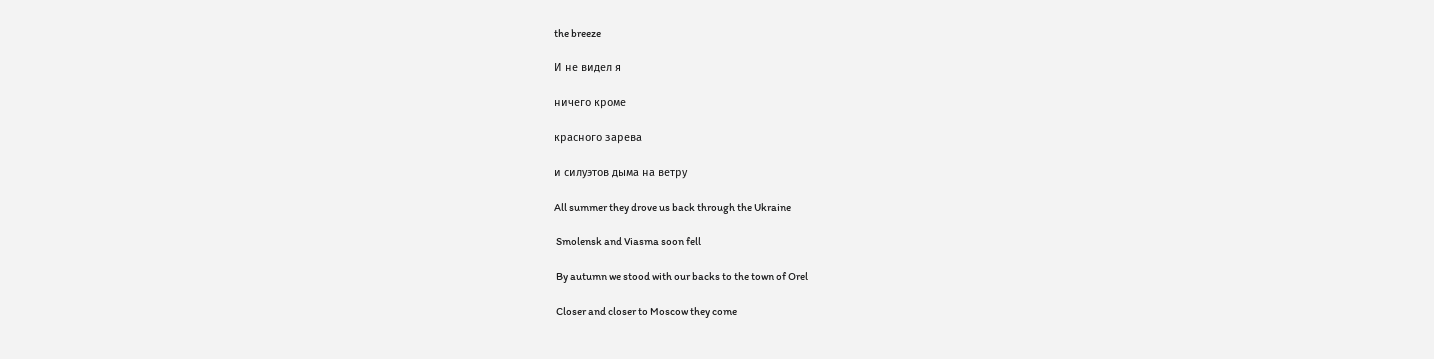the breeze

И не видел я

ничего кроме

красного зарева

и силуэтов дыма на ветру

All summer they drove us back through the Ukraine

 Smolensk and Viasma soon fell

 By autumn we stood with our backs to the town of Orel

 Closer and closer to Moscow they come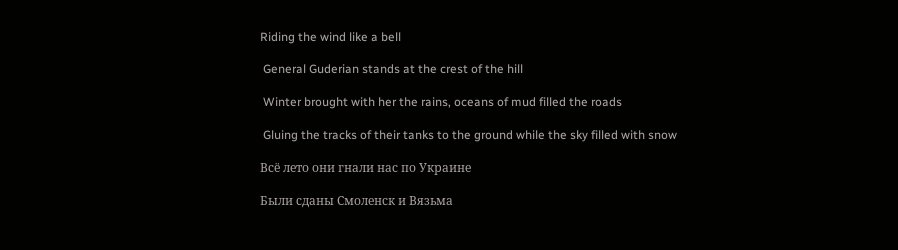Riding the wind like a bell

 General Guderian stands at the crest of the hill

 Winter brought with her the rains, oceans of mud filled the roads

 Gluing the tracks of their tanks to the ground while the sky filled with snow

Всё лето они гнали нас по Украине

Были сданы Смоленск и Вязьма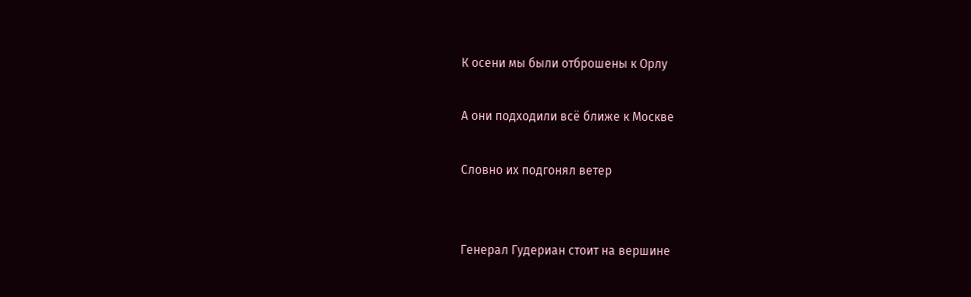К осени мы были отброшены к Орлу

А они подходили всё ближе к Москве

Словно их подгонял ветер


Генерал Гудериан стоит на вершине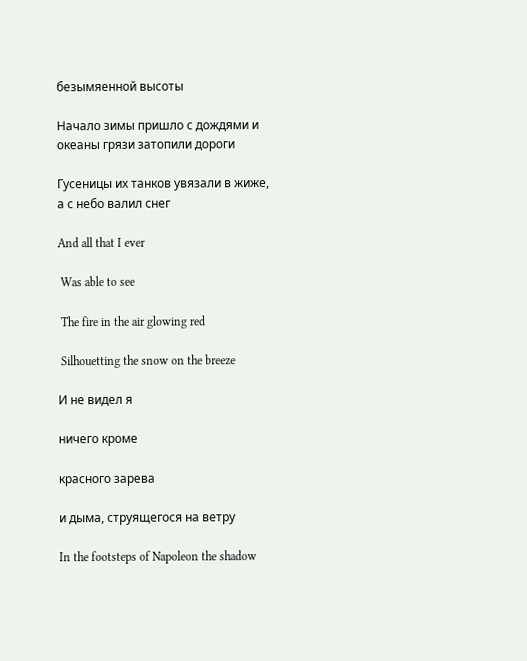безымяенной высоты

Начало зимы пришло с дождями и океаны грязи затопили дороги

Гусеницы их танков увязали в жиже, а с небо валил снег

And all that I ever

 Was able to see

 The fire in the air glowing red

 Silhouetting the snow on the breeze

И не видел я

ничего кроме

красного зарева

и дыма, струящегося на ветру

In the footsteps of Napoleon the shadow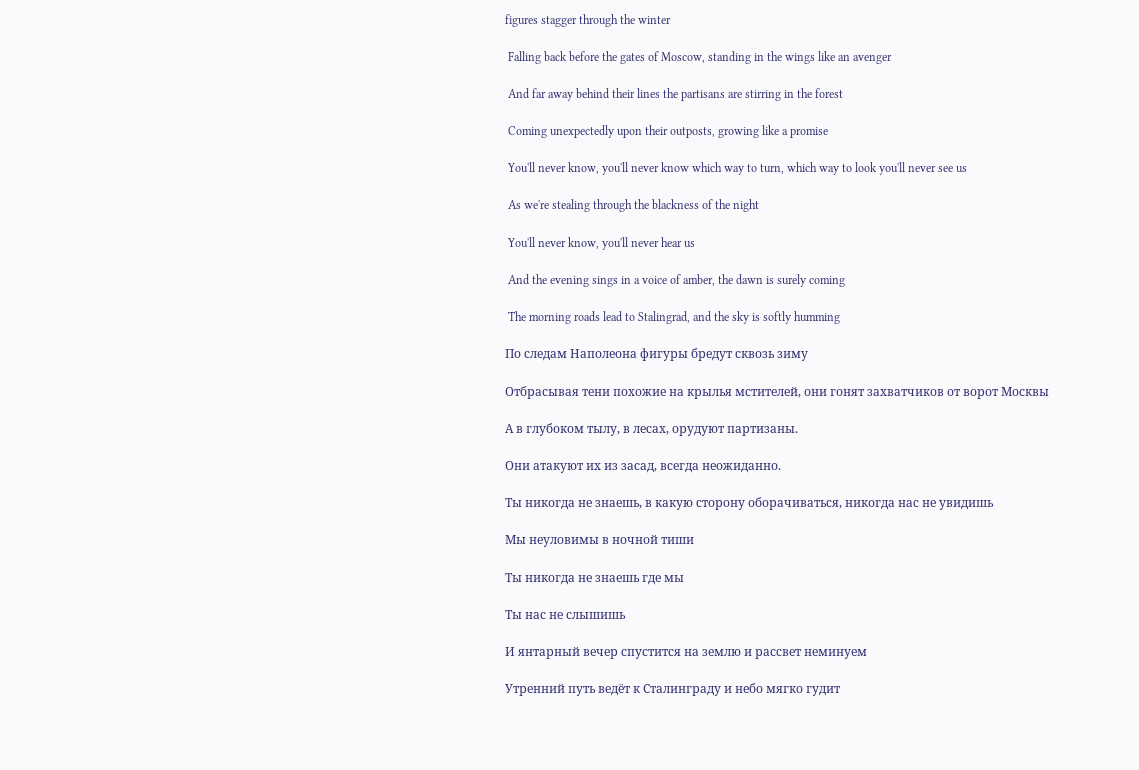figures stagger through the winter

 Falling back before the gates of Moscow, standing in the wings like an avenger

 And far away behind their lines the partisans are stirring in the forest

 Coming unexpectedly upon their outposts, growing like a promise

 You'll never know, you'll never know which way to turn, which way to look you'll never see us

 As we're stealing through the blackness of the night

 You'll never know, you'll never hear us

 And the evening sings in a voice of amber, the dawn is surely coming

 The morning roads lead to Stalingrad, and the sky is softly humming

По следам Наполеона фигуры бредут сквозь зиму

Отбрасывая тени похожие на крылья мстителей, они гонят захватчиков от ворот Москвы

А в глубоком тылу, в лесах, орудуют партизаны.

Они атакуют их из засад, всегда неожиданно.

Ты никогда не знаешь, в какую сторону оборачиваться, никогда нас не увидишь

Мы неуловимы в ночной тиши

Ты никогда не знаешь где мы

Ты нас не слышишь

И янтарный вечер спустится на землю и рассвет неминуем

Утренний путь ведёт к Сталинграду и небо мягко гудит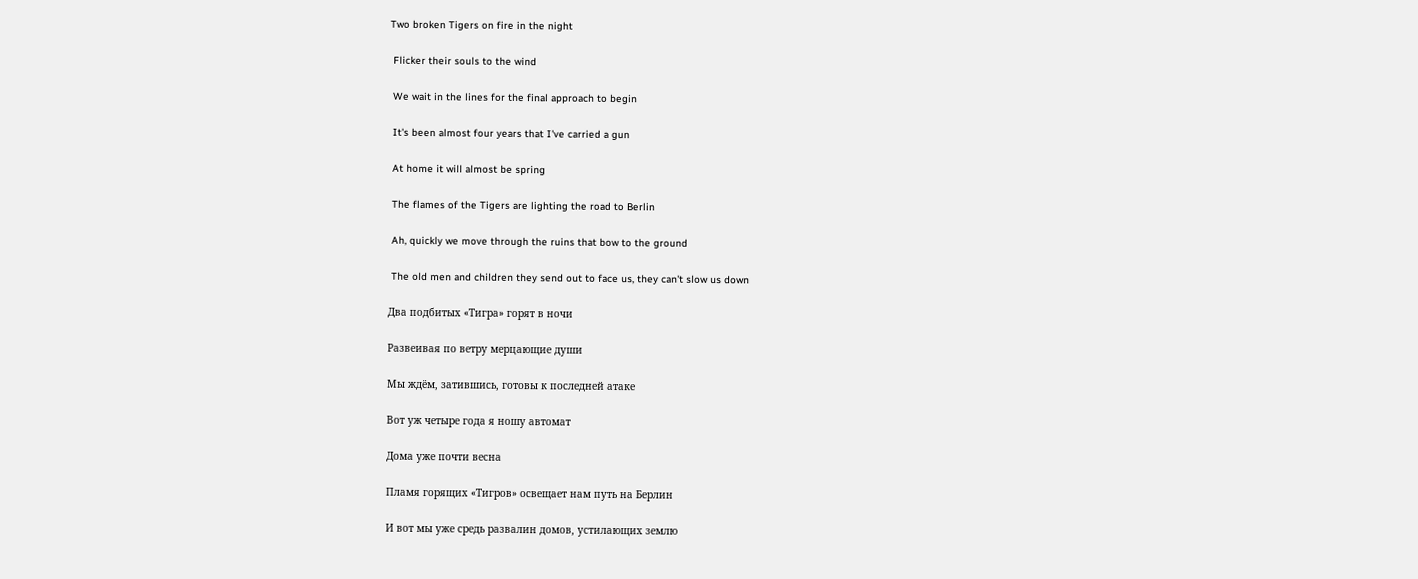Two broken Tigers on fire in the night

 Flicker their souls to the wind

 We wait in the lines for the final approach to begin

 It's been almost four years that I've carried a gun

 At home it will almost be spring

 The flames of the Tigers are lighting the road to Berlin

 Ah, quickly we move through the ruins that bow to the ground

 The old men and children they send out to face us, they can't slow us down

Два подбитых «Тигра» горят в ночи

Развеивая по ветру мерцающие души

Мы ждём, затившись, готовы к последней атаке

Вот уж четыре года я ношу автомат

Дома уже почти весна

Пламя горящих «Тигров» освещает нам путь на Берлин

И вот мы уже средь развалин домов, устилающих землю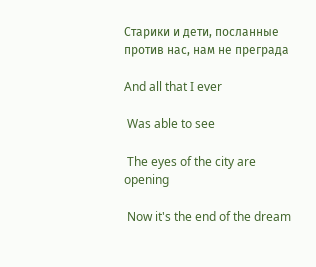Старики и дети, посланные против нас, нам не преграда

And all that I ever

 Was able to see

 The eyes of the city are opening

 Now it's the end of the dream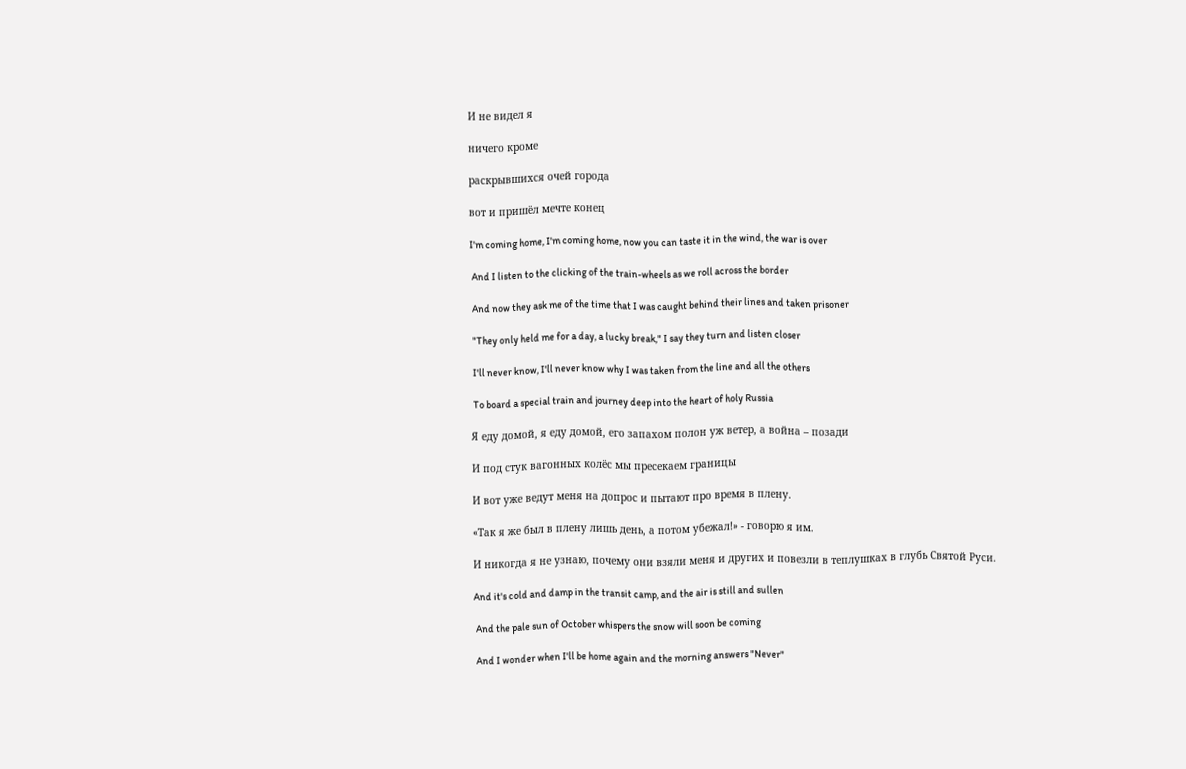И не видел я

ничего кроме

раскрывшихся очей города

вот и пришёл мечте конец

I'm coming home, I'm coming home, now you can taste it in the wind, the war is over

 And I listen to the clicking of the train-wheels as we roll across the border

 And now they ask me of the time that I was caught behind their lines and taken prisoner

 "They only held me for a day, a lucky break," I say they turn and listen closer

 I'll never know, I'll never know why I was taken from the line and all the others

 To board a special train and journey deep into the heart of holy Russia

Я еду домой, я еду домой, его запахом полон уж ветер, а война – позади

И под стук вагонных колёс мы пресекаем границы

И вот уже ведут меня на допрос и пытают про время в плену.

«Так я же был в плену лишь день, а потом убежал!» - говорю я им.

И никогда я не узнаю, почему они взяли меня и других и повезли в теплушках в глубь Святой Руси.

And it's cold and damp in the transit camp, and the air is still and sullen

 And the pale sun of October whispers the snow will soon be coming

 And I wonder when I'll be home again and the morning answers "Never"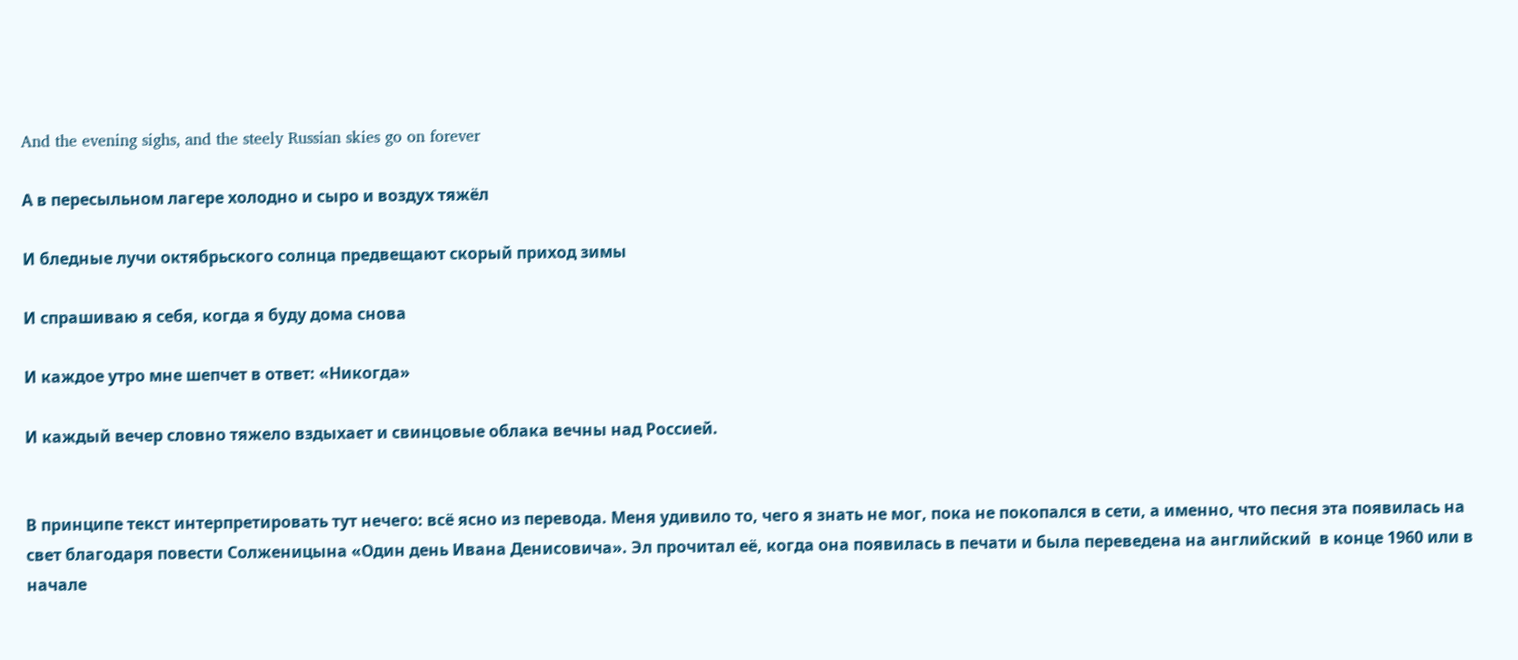And the evening sighs, and the steely Russian skies go on forever

А в пересыльном лагере холодно и сыро и воздух тяжёл

И бледные лучи октябрьского солнца предвещают скорый приход зимы

И спрашиваю я себя, когда я буду дома снова

И каждое утро мне шепчет в ответ: «Никогда»

И каждый вечер словно тяжело вздыхает и свинцовые облака вечны над Россией.


В принципе текст интерпретировать тут нечего: всё ясно из перевода. Меня удивило то, чего я знать не мог, пока не покопался в сети, а именно, что песня эта появилась на свет благодаря повести Солженицына «Один день Ивана Денисовича». Эл прочитал её, когда она появилась в печати и была переведена на английский  в конце 1960 или в начале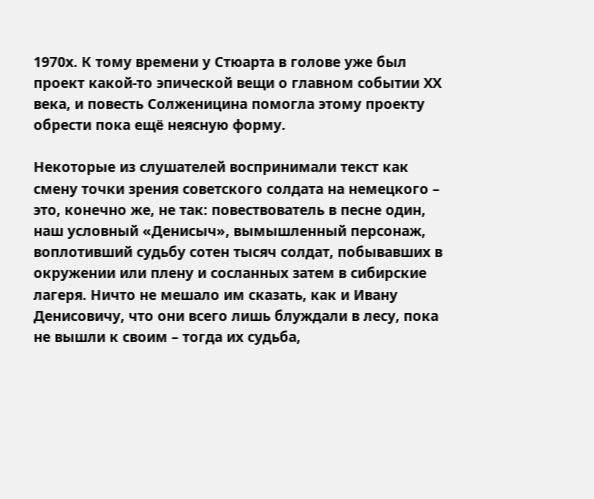1970х. К тому времени у Стюарта в голове уже был проект какой-то эпической вещи о главном событии ХХ века, и повесть Солженицина помогла этому проекту обрести пока ещё неясную форму.

Некоторые из слушателей воспринимали текст как смену точки зрения советского солдата на немецкого – это, конечно же, не так: повествователь в песне один, наш условный «Денисыч», вымышленный персонаж, воплотивший судьбу сотен тысяч солдат, побывавших в окружении или плену и сосланных затем в сибирские лагеря. Ничто не мешало им сказать, как и Ивану Денисовичу, что они всего лишь блуждали в лесу, пока не вышли к своим – тогда их судьба,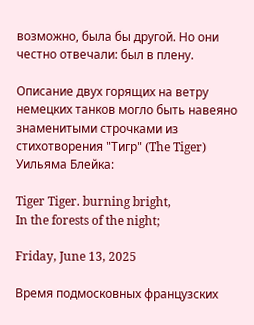возможно, была бы другой. Но они честно отвечали: был в плену.

Описание двух горящих на ветру немецких танков могло быть навеяно знаменитыми строчками из стихотворения "Тигр" (The Tiger) Уильяма Блейка:

Tiger Tiger. burning bright,
In the forests of the night;

Friday, June 13, 2025

Время подмосковных французских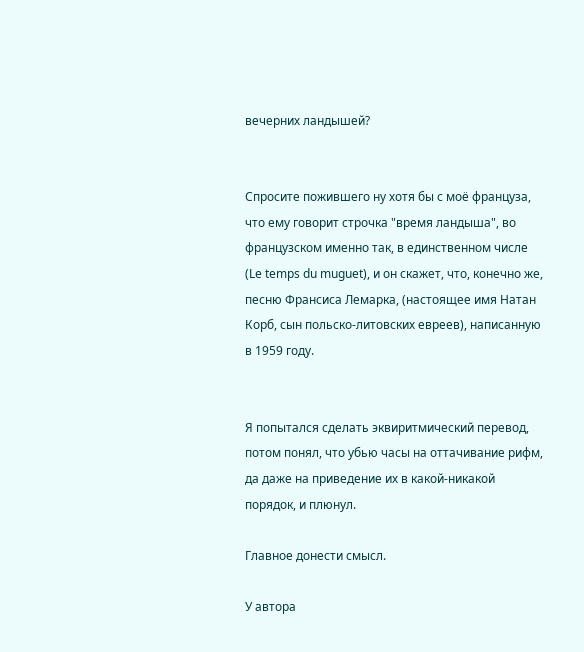вечерних ландышей?


Спросите пожившего ну хотя бы с моё француза, что ему говорит строчка "время ландыша", во французском именно так, в единственном числе (Le temps du muguet), и он скажет, что, конечно же, песню Франсиса Лемарка, (настоящее имя Натан Корб, сын польско-литовских евреев), написанную в 1959 году.


Я попытался сделать эквиритмический перевод, потом понял, что убью часы на оттачивание рифм, да даже на приведение их в какой-никакой порядок, и плюнул.

Главное донести смысл.

У автора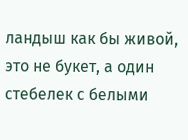ландыш как бы живой, это не букет, а один стебелек с белыми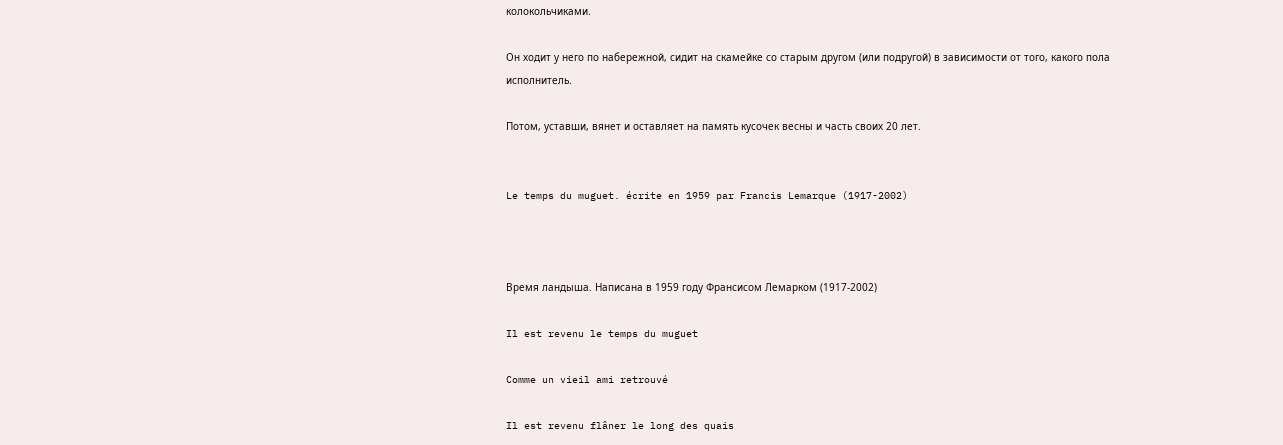колокольчиками.

Он ходит у него по набережной, сидит на скамейке со старым другом (или подругой) в зависимости от того, какого пола исполнитель.

Потом, уставши, вянет и оставляет на память кусочек весны и часть своих 20 лет.


Le temps du muguet. écrite en 1959 par Francis Lemarque (1917-2002)



Время ландыша. Написана в 1959 году Франсисом Лемарком (1917-2002)

Il est revenu le temps du muguet

Comme un vieil ami retrouvé

Il est revenu flâner le long des quais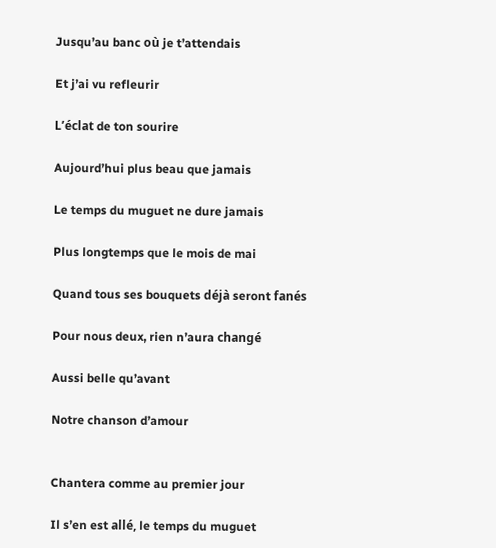Jusqu’au banc où je t’attendais

Et j’ai vu refleurir

L’éclat de ton sourire

Aujourd’hui plus beau que jamais

Le temps du muguet ne dure jamais

Plus longtemps que le mois de mai

Quand tous ses bouquets déjà seront fanés

Pour nous deux, rien n’aura changé

Aussi belle qu’avant

Notre chanson d’amour


Chantera comme au premier jour

Il s’en est allé, le temps du muguet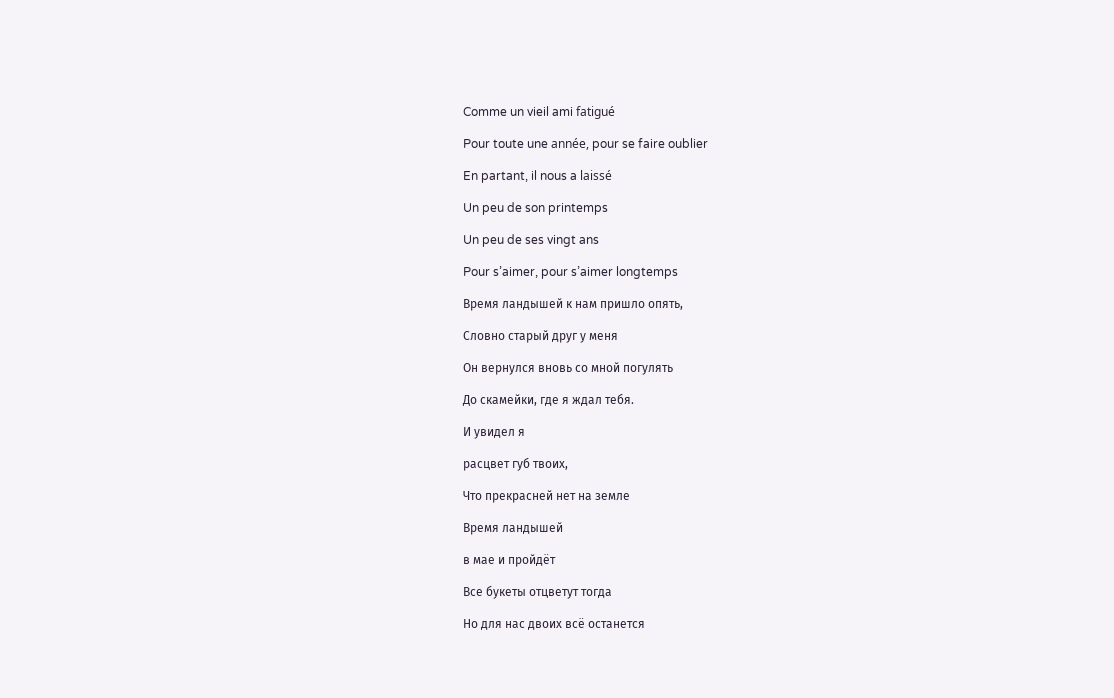Comme un vieil ami fatigué

Pour toute une année, pour se faire oublier

En partant, il nous a laissé

Un peu de son printemps

Un peu de ses vingt ans

Pour s’aimer, pour s’aimer longtemps

Время ландышей к нам пришло опять,

Словно старый друг у меня

Он вернулся вновь со мной погулять

До скамейки, где я ждал тебя.

И увидел я

расцвет губ твоих,

Что прекрасней нет на земле

Время ландышей

в мае и пройдёт

Все букеты отцветут тогда

Но для нас двоих всё останется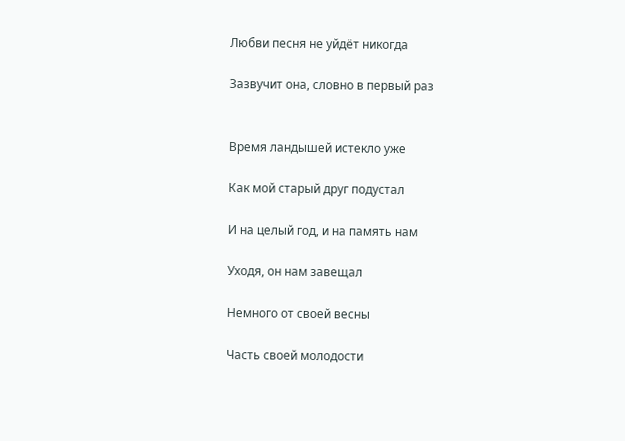Любви песня не уйдёт никогда

Зазвучит она, словно в первый раз


Время ландышей истекло уже

Как мой старый друг подустал

И на целый год, и на память нам

Уходя, он нам завещал

Немного от своей весны

Часть своей молодости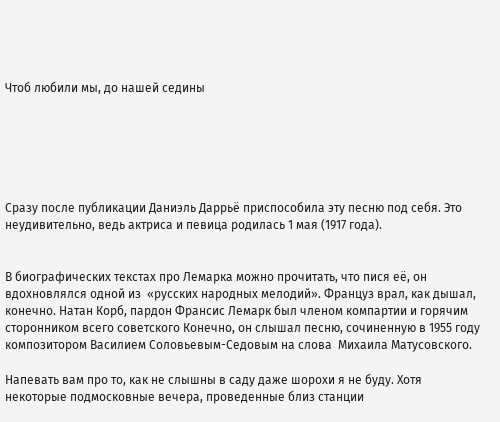Чтоб любили мы, до нашей седины






Сразу после публикации Даниэль Даррьё приспособила эту песню под себя. Это неудивительно, ведь актриса и певица родилась 1 мая (1917 года).


В биографических текстах про Лемарка можно прочитать, что пися её, он вдохновлялся одной из  «русских народных мелодий». Француз врал, как дышал, конечно. Натан Корб, пардон Франсис Лемарк был членом компартии и горячим сторонником всего советского Конечно, он слышал песню, сочиненную в 1955 году композитором Василием Соловьевым-Седовым на слова  Михаила Матусовского.

Напевать вам про то, как не слышны в саду даже шорохи я не буду. Хотя некоторые подмосковные вечера, проведенные близ станции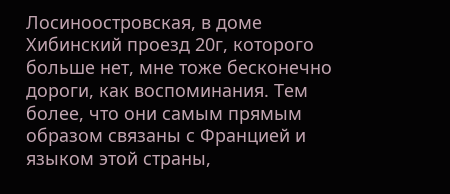Лосиноостровская, в доме Хибинский проезд 20г, которого больше нет, мне тоже бесконечно дороги, как воспоминания. Тем более, что они самым прямым образом связаны с Францией и языком этой страны,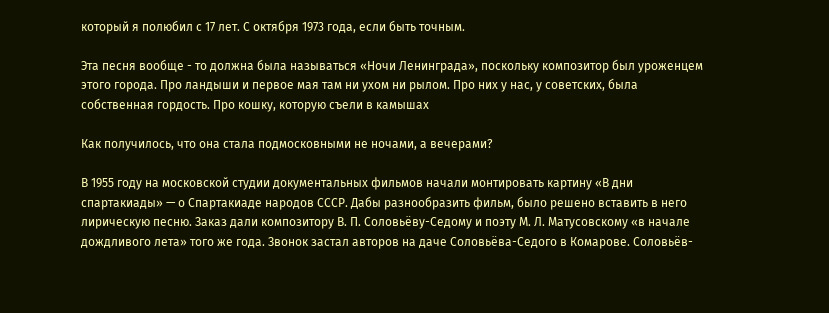который я полюбил с 17 лет. С октября 1973 года, если быть точным.

Эта песня вообще - то должна была называться «Ночи Ленинграда», поскольку композитор был уроженцем этого города. Про ландыши и первое мая там ни ухом ни рылом. Про них у нас, у советских, была собственная гордость. Про кошку, которую съели в камышах

Как получилось, что она стала подмосковными не ночами, а вечерами?

В 1955 году на московской студии документальных фильмов начали монтировать картину «В дни спартакиады» — о Спартакиаде народов СССР. Дабы разнообразить фильм, было решено вставить в него лирическую песню. Заказ дали композитору В. П. Соловьёву-Седому и поэту М. Л. Матусовскому «в начале дождливого лета» того же года. Звонок застал авторов на даче Соловьёва-Седого в Комарове. Соловьёв-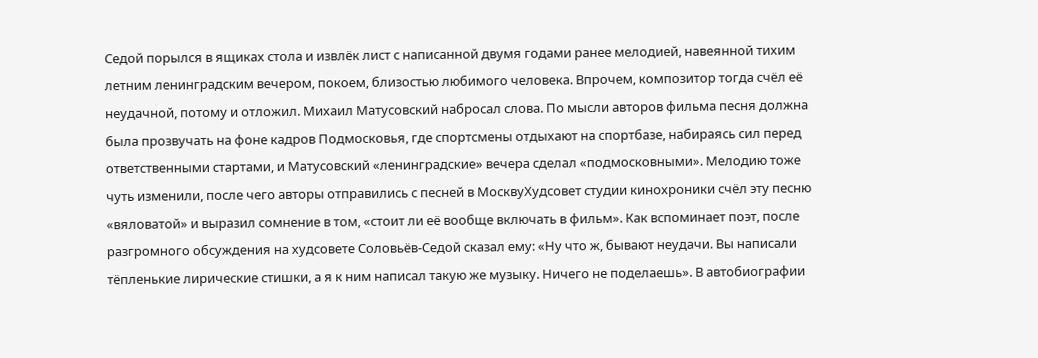Седой порылся в ящиках стола и извлёк лист с написанной двумя годами ранее мелодией, навеянной тихим летним ленинградским вечером, покоем, близостью любимого человека. Впрочем, композитор тогда счёл её неудачной, потому и отложил. Михаил Матусовский набросал слова. По мысли авторов фильма песня должна была прозвучать на фоне кадров Подмосковья, где спортсмены отдыхают на спортбазе, набираясь сил перед ответственными стартами, и Матусовский «ленинградские» вечера сделал «подмосковными». Мелодию тоже чуть изменили, после чего авторы отправились с песней в МосквуХудсовет студии кинохроники счёл эту песню «вяловатой» и выразил сомнение в том, «стоит ли её вообще включать в фильм». Как вспоминает поэт, после разгромного обсуждения на худсовете Соловьёв-Седой сказал ему: «Ну что ж, бывают неудачи. Вы написали тёпленькие лирические стишки, а я к ним написал такую же музыку. Ничего не поделаешь». В автобиографии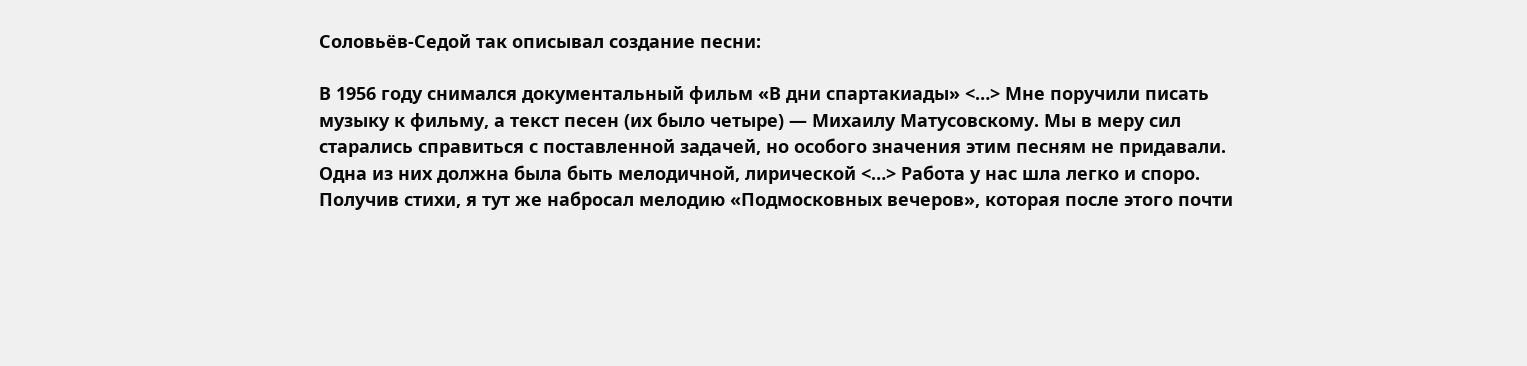Соловьёв-Седой так описывал создание песни:

В 1956 году снимался документальный фильм «В дни спартакиады» <…> Мне поручили писать музыку к фильму, а текст песен (их было четыре) — Михаилу Матусовскому. Мы в меру сил старались справиться с поставленной задачей, но особого значения этим песням не придавали. Одна из них должна была быть мелодичной, лирической <…> Работа у нас шла легко и споро. Получив стихи, я тут же набросал мелодию «Подмосковных вечеров», которая после этого почти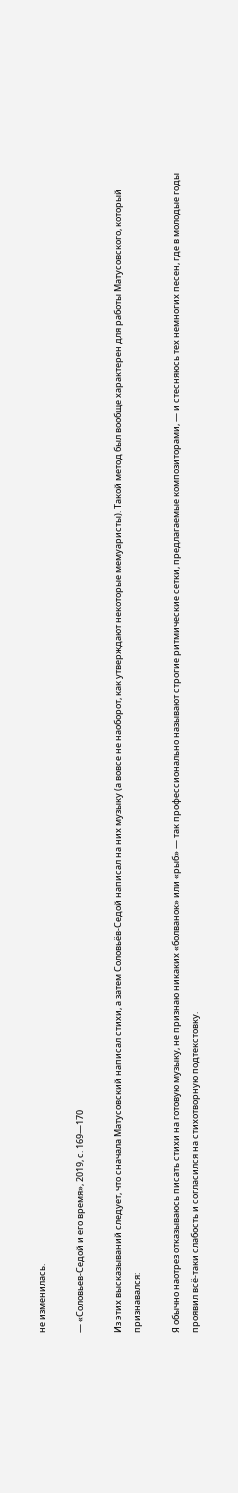не изменилась.

— «Соловьев-Седой и его время», 2019, с. 169—170

Из этих высказываний следует, что сначала Матусовский написал стихи, а затем Соловьёв-Седой написал на них музыку (а вовсе не наоборот, как утверждают некоторые мемуаристы). Такой метод был вообще характерен для работы Матусовского, который признавался:

Я обычно наотрез отказываюсь писать стихи на готовую музыку, не признаю никаких «болванок» или «рыб» — так профессионально называют строгие ритмические сетки, предлагаемые композиторами, — и стесняюсь тех немногих песен, где в молодые годы проявил всё-таки слабость и согласился на стихотворную подтекстовку.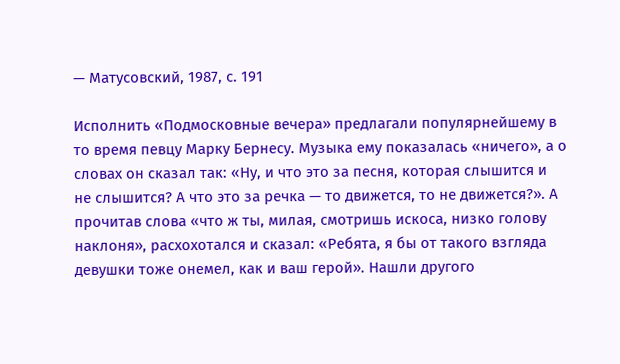— Матусовский, 1987, с. 191

Исполнить «Подмосковные вечера» предлагали популярнейшему в то время певцу Марку Бернесу. Музыка ему показалась «ничего», а о словах он сказал так: «Ну, и что это за песня, которая слышится и не слышится? А что это за речка — то движется, то не движется?». А прочитав слова «что ж ты, милая, смотришь искоса, низко голову наклоня», расхохотался и сказал: «Ребята, я бы от такого взгляда девушки тоже онемел, как и ваш герой». Нашли другого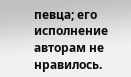певца; его исполнение авторам не нравилось.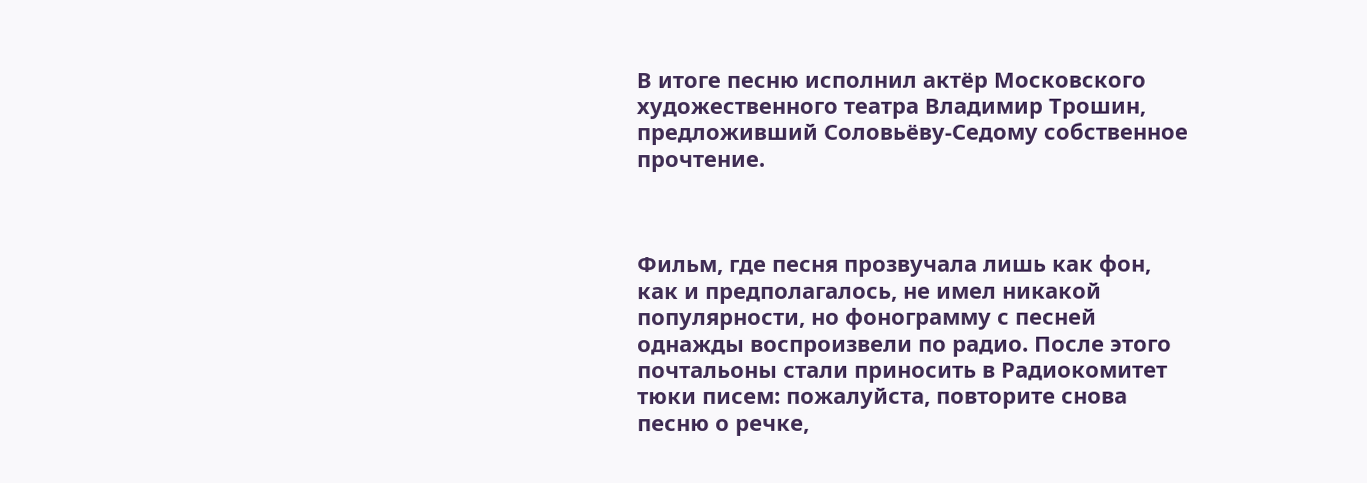В итоге песню исполнил актёр Московского художественного театра Владимир Трошин, предложивший Соловьёву-Седому собственное прочтение.



Фильм, где песня прозвучала лишь как фон, как и предполагалось, не имел никакой популярности, но фонограмму с песней однажды воспроизвели по радио. После этого почтальоны стали приносить в Радиокомитет тюки писем: пожалуйста, повторите снова песню о речке,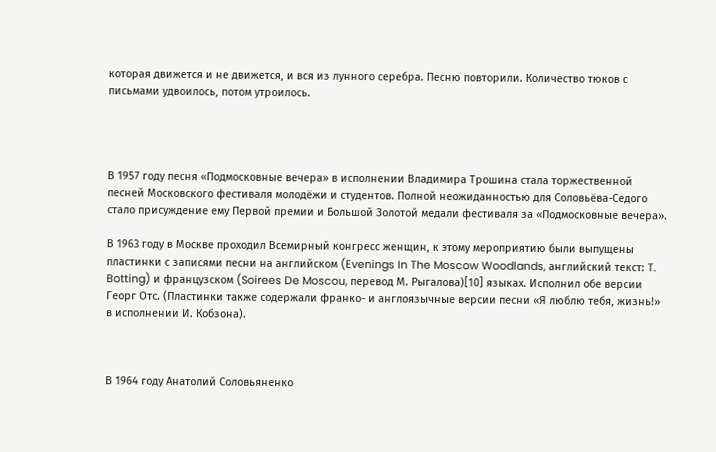которая движется и не движется, и вся из лунного серебра. Песню повторили. Количество тюков с письмами удвоилось, потом утроилось.




В 1957 году песня «Подмосковные вечера» в исполнении Владимира Трошина стала торжественной песней Московского фестиваля молодёжи и студентов. Полной неожиданностью для Соловьёва-Седого стало присуждение ему Первой премии и Большой Золотой медали фестиваля за «Подмосковные вечера».

В 1963 году в Москве проходил Всемирный конгресс женщин, к этому мероприятию были выпущены пластинки с записями песни на английском (Evenings In The Moscow Woodlands, английский текст: T. Botting) и французском (Soirees De Moscou, перевод М. Рыгалова)[10] языках. Исполнил обе версии Георг Отс. (Пластинки также содержали франко- и англоязычные версии песни «Я люблю тебя, жизнь!» в исполнении И. Кобзона).



В 1964 году Анатолий Соловьяненко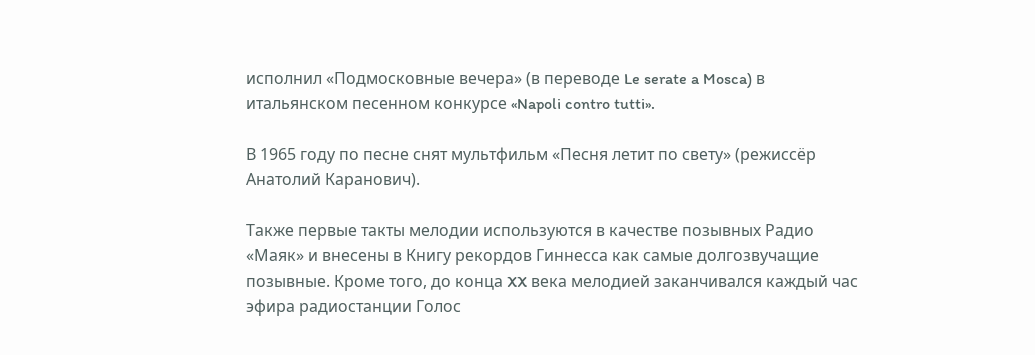исполнил «Подмосковные вечера» (в переводе Le serate a Mosca) в итальянском песенном конкурсе «Napoli contro tutti».

В 1965 году по песне снят мультфильм «Песня летит по свету» (режиссёр Анатолий Каранович).

Также первые такты мелодии используются в качестве позывных Радио «Маяк» и внесены в Книгу рекордов Гиннесса как самые долгозвучащие позывные. Кроме того, до конца XX века мелодией заканчивался каждый час эфира радиостанции Голос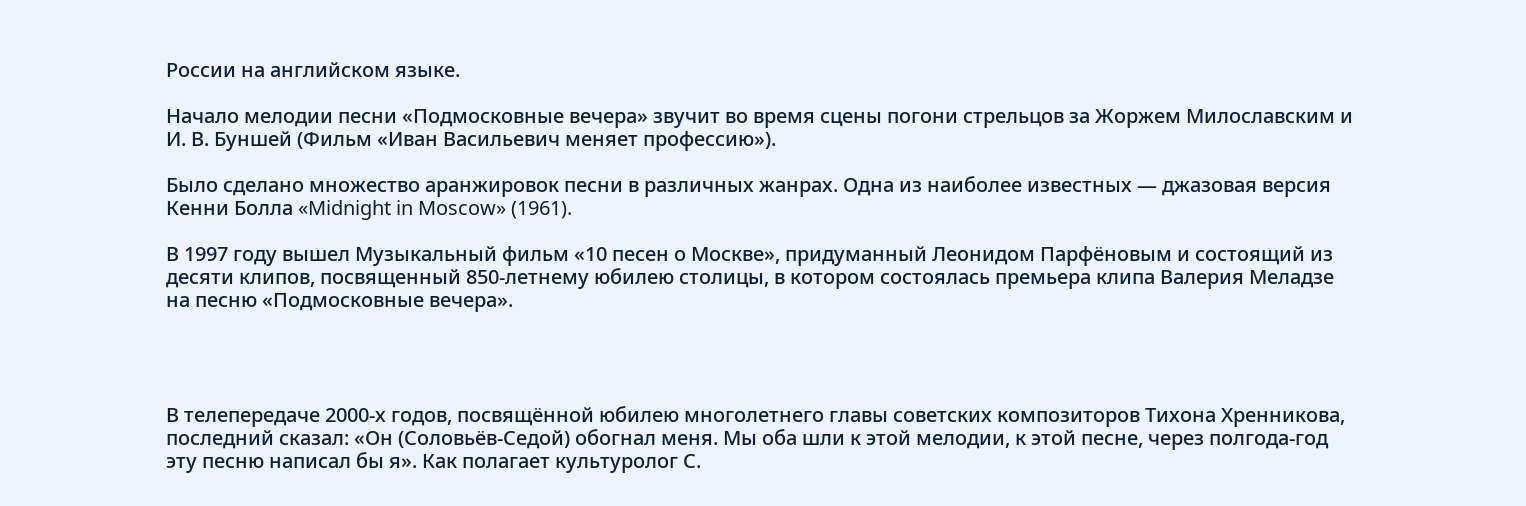России на английском языке.

Начало мелодии песни «Подмосковные вечера» звучит во время сцены погони стрельцов за Жоржем Милославским и И. В. Буншей (Фильм «Иван Васильевич меняет профессию»).

Было сделано множество аранжировок песни в различных жанрах. Одна из наиболее известных — джазовая версия Кенни Болла «Midnight in Moscow» (1961).

В 1997 году вышел Музыкальный фильм «10 песен о Москве», придуманный Леонидом Парфёновым и состоящий из десяти клипов, посвященный 850-летнему юбилею столицы, в котором состоялась премьера клипа Валерия Меладзе на песню «Подмосковные вечера».




В телепередаче 2000-х годов, посвящённой юбилею многолетнего главы советских композиторов Тихона Хренникова, последний сказал: «Он (Соловьёв-Седой) обогнал меня. Мы оба шли к этой мелодии, к этой песне, через полгода-год эту песню написал бы я». Как полагает культуролог С.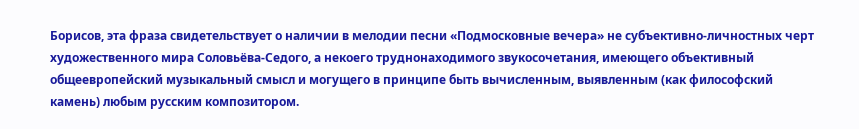Борисов, эта фраза свидетельствует о наличии в мелодии песни «Подмосковные вечера» не субъективно-личностных черт художественного мира Соловьёва-Седого, а некоего труднонаходимого звукосочетания, имеющего объективный общеевропейский музыкальный смысл и могущего в принципе быть вычисленным, выявленным (как философский камень) любым русским композитором.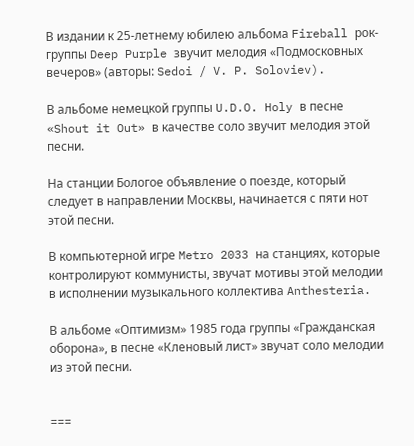В издании к 25-летнему юбилею альбома Fireball рок-группы Deep Purple звучит мелодия «Подмосковных вечеров» (авторы: Sedoi / V. P. Soloviev).

В альбоме немецкой группы U.D.O. Holy в песне «Shout it Out» в качестве соло звучит мелодия этой песни.

На станции Бологое объявление о поезде, который следует в направлении Москвы, начинается с пяти нот этой песни.

В компьютерной игре Metro 2033 на станциях, которые контролируют коммунисты, звучат мотивы этой мелодии в исполнении музыкального коллектива Anthesteria.

В альбоме «Оптимизм» 1985 года группы «Гражданская оборона», в песне «Кленовый лист» звучат соло мелодии из этой песни.


===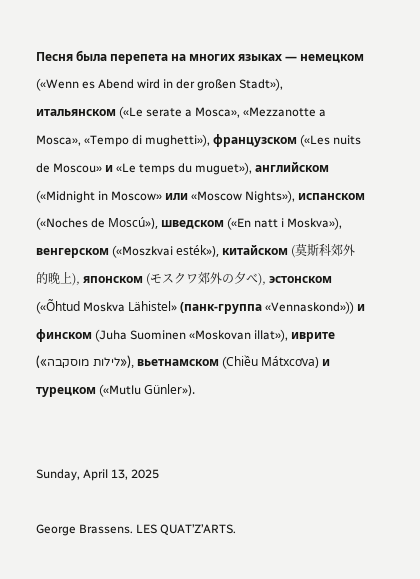Песня была перепета на многих языках — немецком («Wenn es Abend wird in der großen Stadt»), итальянском («Le serate a Mosca», «Mezzanotte a Mosca», «Tempo di mughetti»), французском («Les nuits de Moscou» и «Le temps du muguet»), английском («Midnight in Moscow» или «Moscow Nights»), испанском («Noches de Moscú»), шведском («En natt i Moskva»), венгерском («Moszkvai esték»), китайском (莫斯科郊外的晚上), японском (モスクワ郊外の夕べ), эстонском («Õhtud Moskva Lähistel» (панк-группа «Vennaskond»)) и финском (Juha Suominen «Moskovan illat»), иврите («לילות מוסקבה»), вьетнамском (Chiều Mátxcơva) и турецком («Mutlu Günler»).


Sunday, April 13, 2025

George Brassens. LES QUAT’Z’ARTS.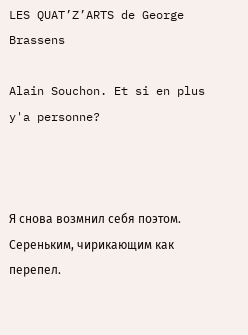LES QUAT’Z’ARTS de George Brassens

Alain Souchon. Et si en plus y'a personne?



Я снова возмнил себя поэтом. Сереньким, чирикающим как перепел.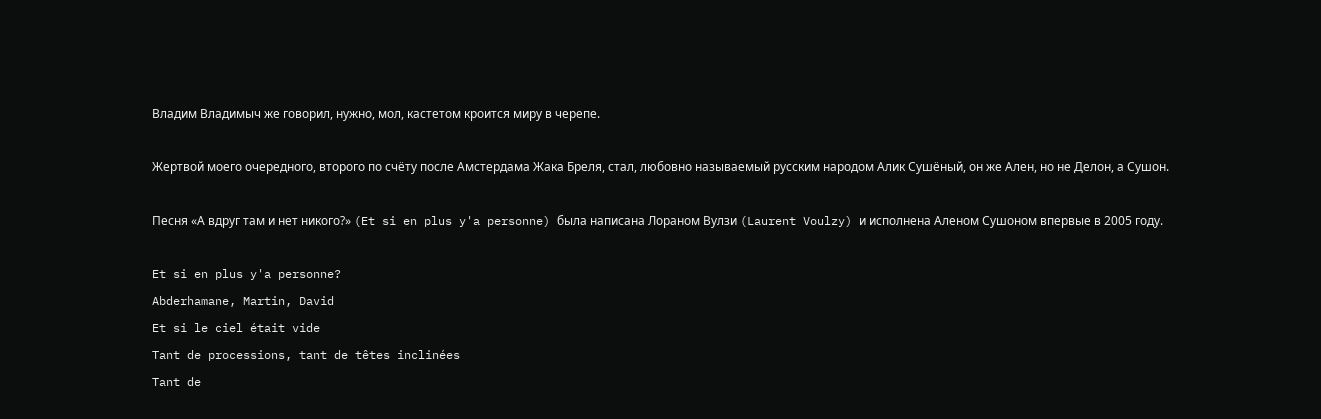Владим Владимыч же говорил, нужно, мол, кастетом кроится миру в черепе.

Жертвой моего очередного, второго по счёту после Амстердама Жака Бреля, стал, любовно называемый русским народом Алик Сушёный, он же Ален, но не Делон, а Сушон.

Песня «А вдруг там и нет никого?» (Et si en plus y'a personne) была написана Лораном Вулзи (Laurent Voulzy) и исполнена Аленом Сушоном впервые в 2005 году.

Et si en plus y'a personne?
Abderhamane, Martin, David
Et si le ciel était vide
Tant de processions, tant de têtes inclinées
Tant de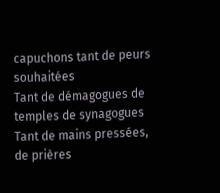capuchons tant de peurs souhaitées
Tant de démagogues de temples de synagogues
Tant de mains pressées, de prières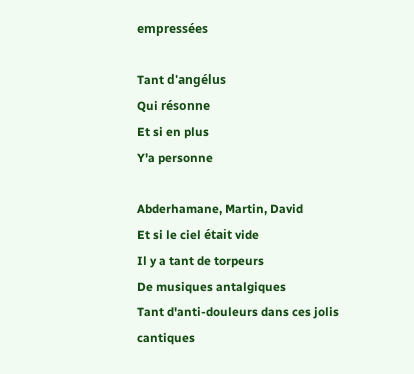empressées

Tant d'angélus
Qui résonne
Et si en plus
Y'a personne

Abderhamane, Martin, David
Et si le ciel était vide
Il y a tant de torpeurs
De musiques antalgiques
Tant d'anti-douleurs dans ces jolis cantiques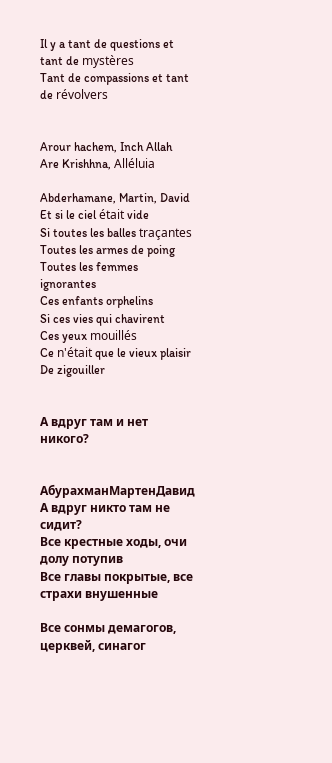Il y a tant de questions et tant de mystères
Tant de compassions et tant de révolvers


Arour hachem, Inch Allah
Are Krishhna, Alléluia

Abderhamane, Martin, David
Et si le ciel était vide
Si toutes les balles traçantes
Toutes les armes de poing
Toutes les femmes ignorantes
Ces enfants orphelins
Si ces vies qui chavirent
Ces yeux mouillés
Ce n'était que le vieux plaisir
De zigouiller


А вдруг там и нет никого?


AбурахманМартенДавид
А вдруг никто там не сидит?
Все крестные ходы, очи долу потупив
Все главы покрытые, все страхи внушенные

Все сонмы демагогов, церквей, синагог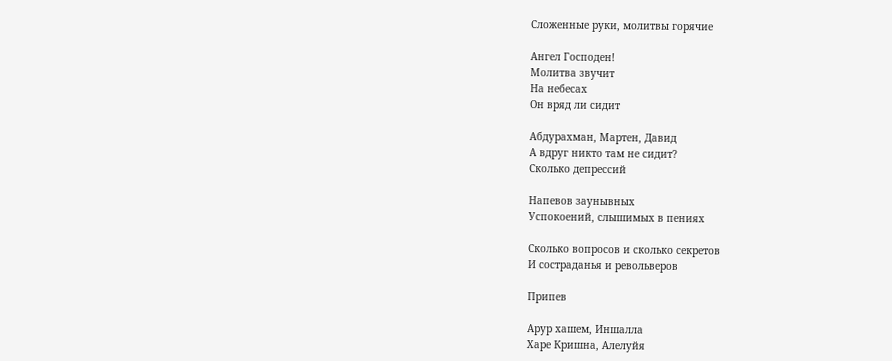Сложенные руки, молитвы горячие

Ангел Господен!
Молитва звучит
На небесах
Он вряд ли сидит

Aбдурахман, Мартен, Давид
А вдруг никто там не сидит?
Сколько депрессий

Напевов заунывных
Успокоений, слышимых в пениях

Сколько вопросов и сколько секретов
И состраданья и револьверов

Припев

Арур хашем, Иншалла
Харе Кришна, Алелуйя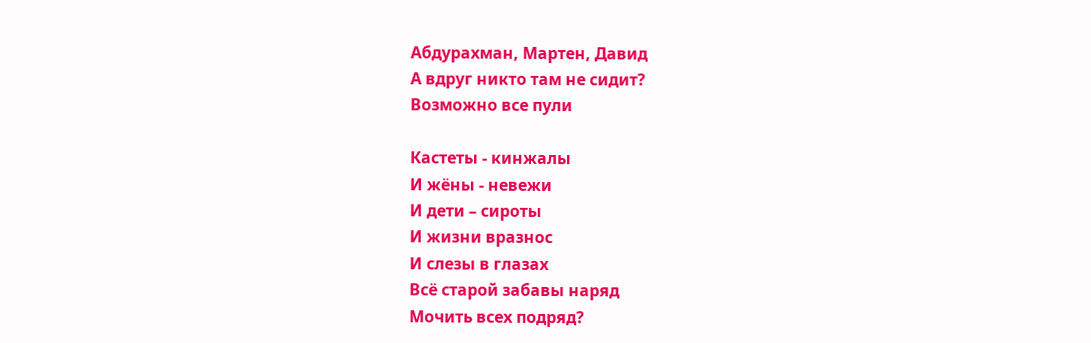Aбдурахман, Мартен, Давид
А вдруг никто там не сидит?
Возможно все пули

Кастеты - кинжалы
И жёны - невежи
И дети – сироты
И жизни вразнос
И слезы в глазах
Всё старой забавы наряд
Мочить всех подряд?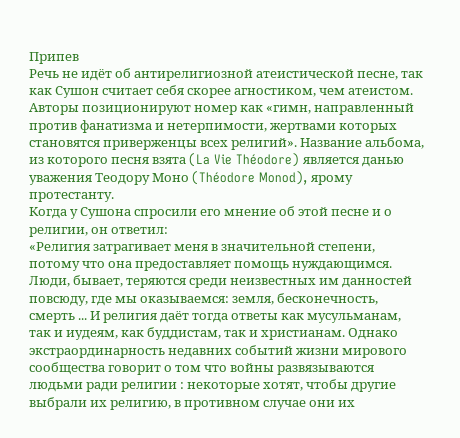Припев
Речь не идёт об антирелигиозной атеистической песне, так как Сушон считает себя скорее агностиком, чем атеистом. Авторы позиционируют номер как «гимн, направленный против фанатизма и нетерпимости, жертвами которых становятся приверженцы всех религий». Название альбома, из которого песня взята (La Vie Théodore) является данью уважения Теодору Моно (Théodore Monod), ярому протестанту.
Когда у Сушона спросили его мнение об этой песне и о религии, он ответил:
«Религия затрагивает меня в значительной степени, потому что она предоставляет помощь нуждающимся. Люди, бывает, теряются среди неизвестных им данностей повсюду, где мы оказываемся: земля, бесконечность, смерть ... И религия даёт тогда ответы как мусульманам, так и иудеям, как буддистам, так и христианам. Однако экстраординарность недавних событий жизни мирового сообщества говорит о том что войны развязываются людьми ради религии : некоторые хотят, чтобы другие выбрали их религию, в противном случае они их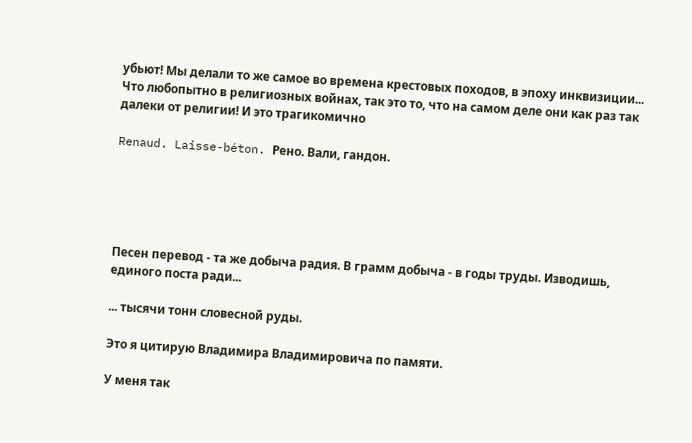убьют! Мы делали то же самое во времена крестовых походов, в эпоху инквизиции... Что любопытно в религиозных войнах, так это то, что на самом деле они как раз так далеки от религии! И это трагикомично

Renaud. Laisse-béton. Рено. Вали, гандон.





Песен перевод - та же добыча радия. В грамм добыча - в годы труды. Изводишь, единого поста ради...

... тысячи тонн словесной руды.

Это я цитирую Владимира Владимировича по памяти.

У меня так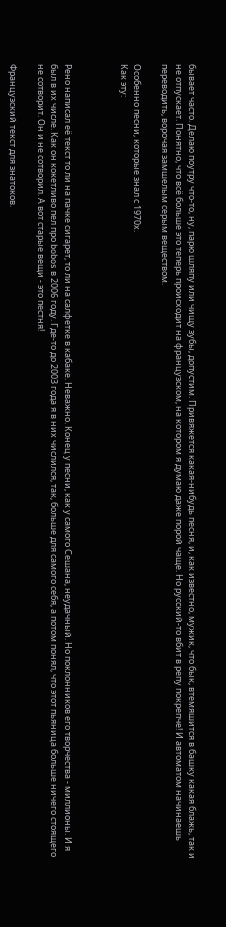бывает часто. Делаю поутру что-то, ну, парю шляпу или чищу зубы, допустим. Привяжется какая-нибудь песня, и, как известно, мужик, что бык, втемяшится в башку какая блажь, так и не отпускает. Понятно, что всё больше это теперь происходит на французском, на котором я думаю даже порой чаще. Но русский-то вбит в репу покрепче! И автоматом начинаешь переводить, ворочая замшелым серым веществом.

Особенно песни, которые знал с 1970х.
Как эту:



Рено написал её текст то ли на пачке сигарет, то ли на салфетке в кабаке. Неважно. Конец у песни, как у самого Сешана, неудачный. Но поклонников его творчества - миллионы. И я был в их числе. Как он кокетливо пел про bobos в 2006 году. Где-то до 2003 года я в них числился, так, больше для самого себя, а потом понял, что этот пьяница больше ничего стоящего не сотворит. Он и не сотворил. А вот старые вещи - это пестня!

Французский текст для знатоков.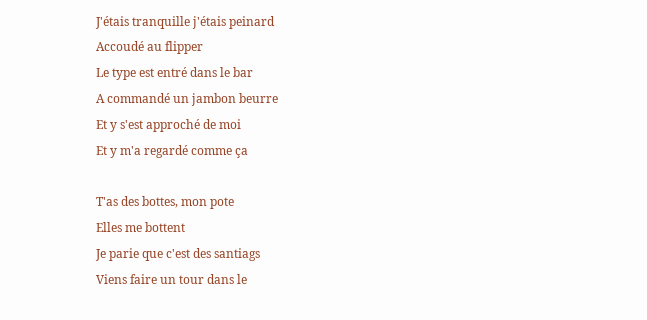J'étais tranquille j'étais peinard
Accoudé au flipper
Le type est entré dans le bar
A commandé un jambon beurre
Et y s'est approché de moi
Et y m'a regardé comme ça

T'as des bottes, mon pote
Elles me bottent
Je parie que c'est des santiags
Viens faire un tour dans le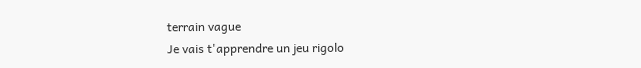terrain vague
Je vais t'apprendre un jeu rigolo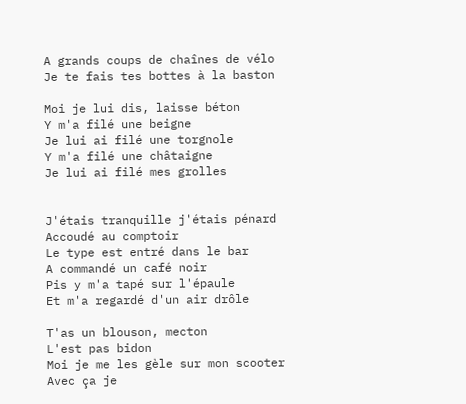A grands coups de chaînes de vélo
Je te fais tes bottes à la baston

Moi je lui dis, laisse béton
Y m'a filé une beigne
Je lui ai filé une torgnole
Y m'a filé une châtaigne
Je lui ai filé mes grolles


J'étais tranquille j'étais pénard
Accoudé au comptoir
Le type est entré dans le bar
A commandé un café noir
Pis y m'a tapé sur l'épaule
Et m'a regardé d'un air drôle

T'as un blouson, mecton
L'est pas bidon
Moi je me les gèle sur mon scooter
Avec ça je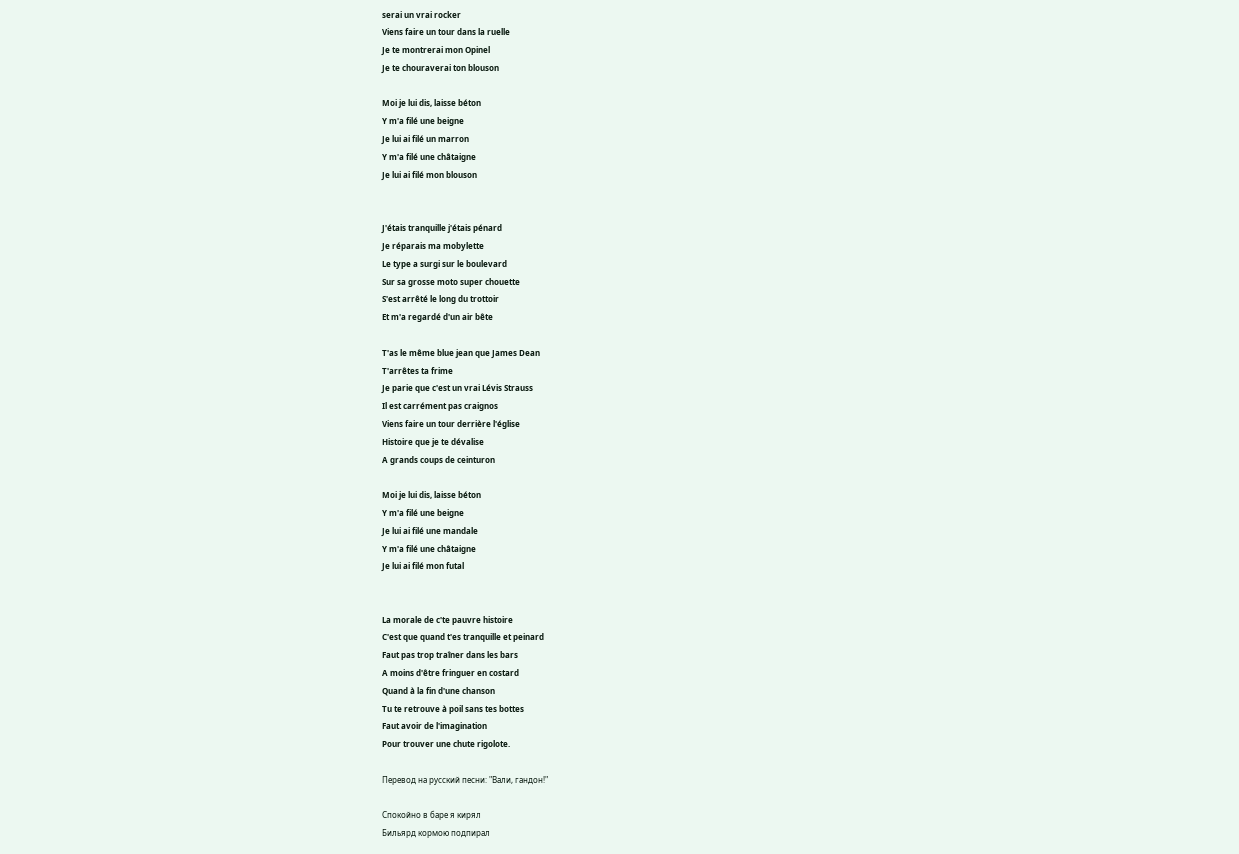serai un vrai rocker
Viens faire un tour dans la ruelle
Je te montrerai mon Opinel
Je te chouraverai ton blouson

Moi je lui dis, laisse béton
Y m'a filé une beigne
Je lui ai filé un marron
Y m'a filé une châtaigne
Je lui ai filé mon blouson


J'étais tranquille j'étais pénard
Je réparais ma mobylette
Le type a surgi sur le boulevard
Sur sa grosse moto super chouette
S'est arrêté le long du trottoir
Et m'a regardé d'un air bête

T'as le même blue jean que James Dean
T'arrêtes ta frime
Je parie que c'est un vrai Lévis Strauss
Il est carrément pas craignos
Viens faire un tour derrière l'église
Histoire que je te dévalise
A grands coups de ceinturon

Moi je lui dis, laisse béton
Y m'a filé une beigne
Je lui ai filé une mandale
Y m'a filé une châtaigne
Je lui ai filé mon futal


La morale de c'te pauvre histoire
C'est que quand t'es tranquille et peinard
Faut pas trop traîner dans les bars
A moins d'être fringuer en costard
Quand à la fin d'une chanson
Tu te retrouve à poil sans tes bottes
Faut avoir de l'imagination
Pour trouver une chute rigolote.

Перевод на русский песни: "Вали, гандон!"

Спокойно в баре я кирял
Бильярд кормою подпирал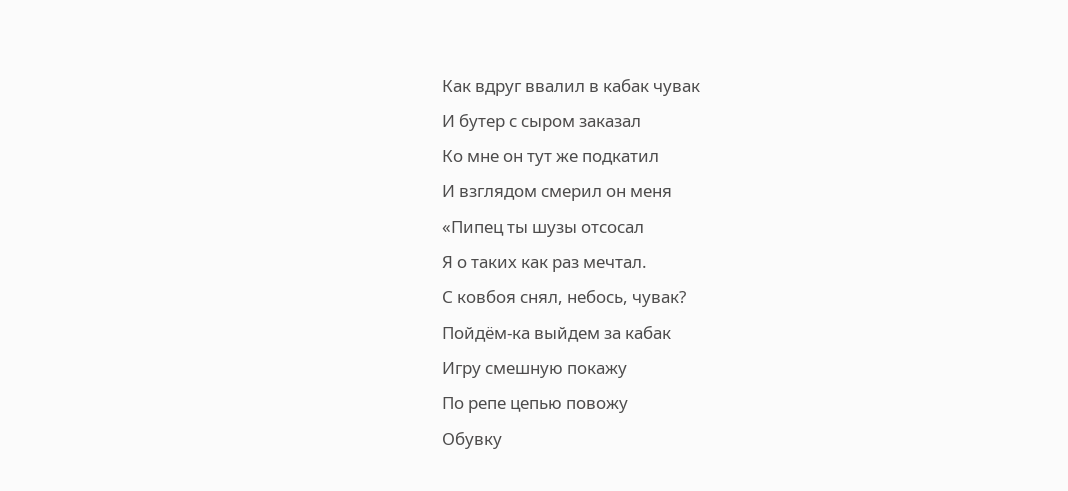Как вдруг ввалил в кабак чувак
И бутер с сыром заказал
Ко мне он тут же подкатил
И взглядом смерил он меня
«Пипец ты шузы отсосал
Я о таких как раз мечтал.
С ковбоя снял, небось, чувак?
Пойдём-ка выйдем за кабак
Игру смешную покажу
По репе цепью повожу
Обувку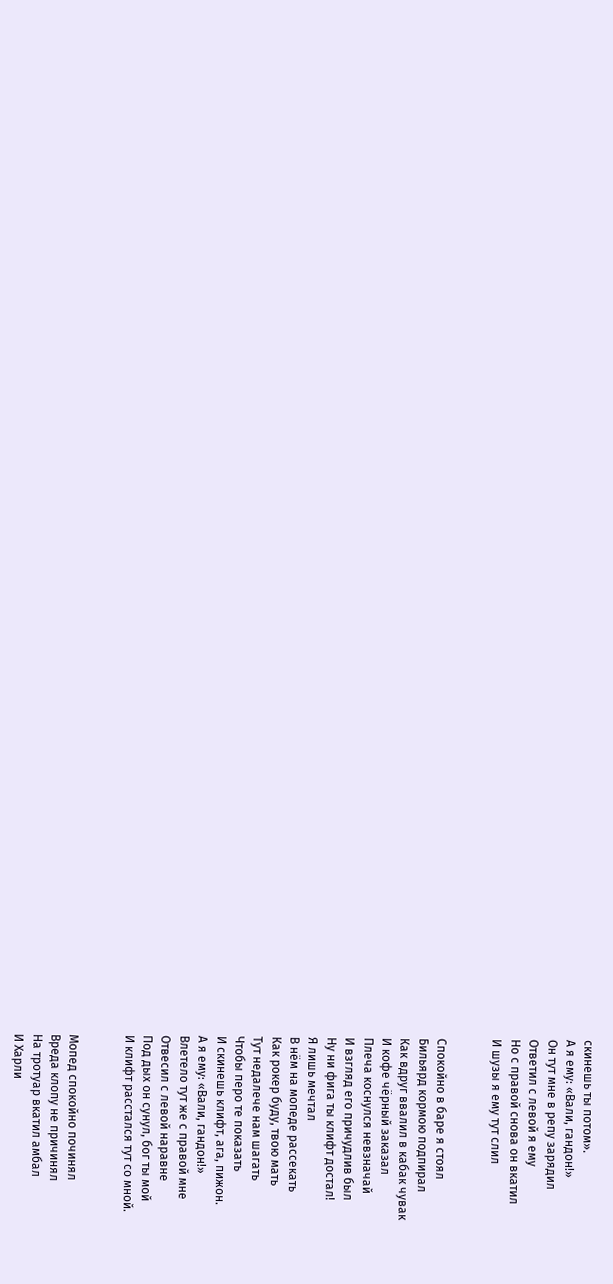скинешь ты потом».
А я ему: «Вали, гандон!»
Он тут мне в репу зарядил
Ответил с левой я ему
Но с правой снова он вкатил
И шузы я ему тут слил


Спокойно в баре я стоял
Бильярд кормою подпирал
Как вдруг ввалил в кабак чувак
И кофе чёрный заказал
Плеча коснулся невзначай
И взгляд его причудлив был
Ну ни фига ты клифт достал!
Я лишь мечтал
В нём на мопеде рассекать
Как рокер буду, твою мать
Тут недалече нам шагать
Чтобы перо те показать
И скинешь клифт, ага, пижон.
А я ему: «Вали, гандон!»
Влетело тут же с правой мне
Отвесил с левой наравне
Под дых он сунул, бог ты мой
И клифт расстался тут со мной.


Мопед спокойно починял
Вреда клопу не причинял
На тротуар вкатил амбал
И Харли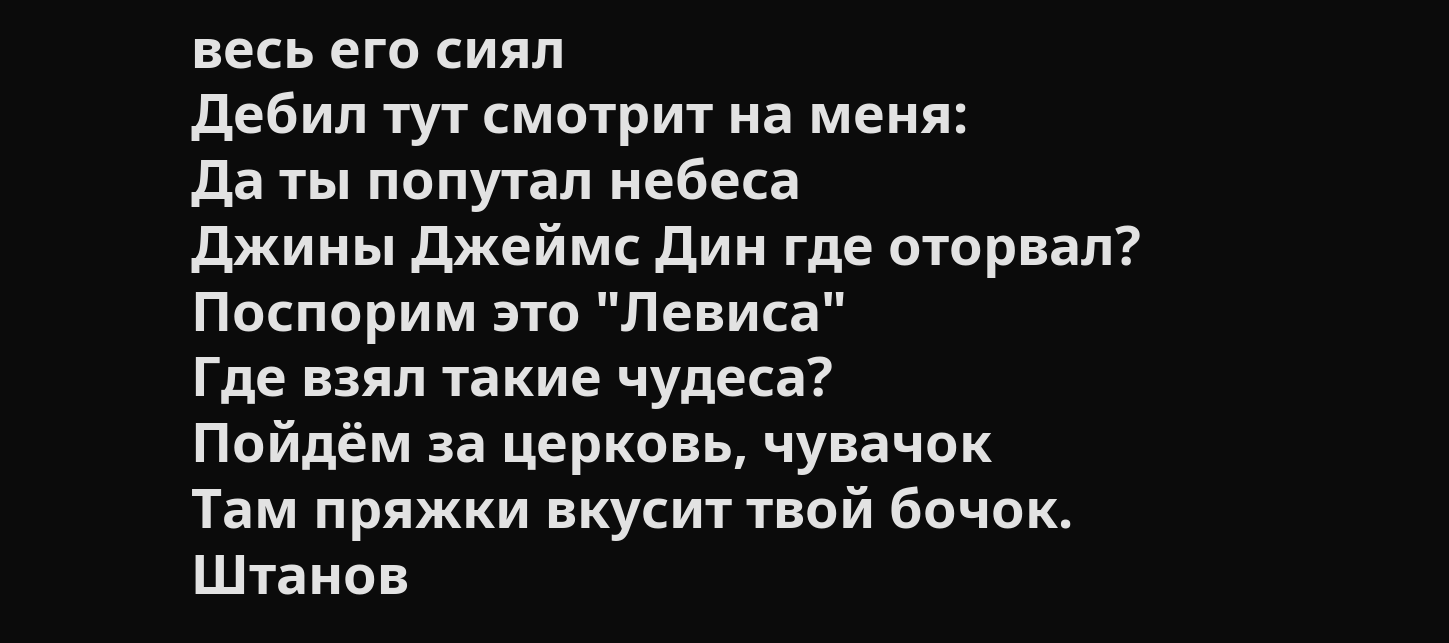весь его сиял
Дебил тут смотрит на меня:
Да ты попутал небеса
Джины Джеймс Дин где оторвал?
Поспорим это "Левиса"
Где взял такие чудеса?
Пойдём за церковь, чувачок
Там пряжки вкусит твой бочок.
Штанов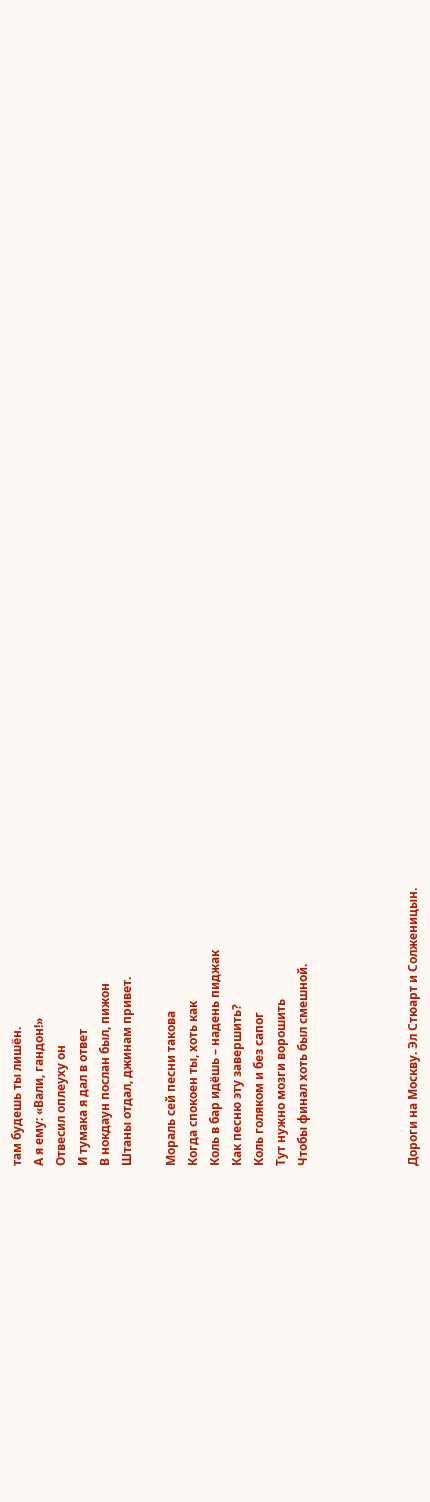там будешь ты лишён.
А я ему: «Вали, гандон!»
Отвесил оплеуху он
И тумака я дал в ответ
В нокдаун послан был, пижон
Штаны отдал, джинам привет.

Мораль сей песни такова
Когда спокоен ты, хоть как
Коль в бар идёшь – надень пиджак
Как песню эту завершить?
Коль голяком и без сапог
Тут нужно мозги ворошить
Чтобы финал хоть был смешной.




Дороги на Москву. Эл Стюарт и Солженицын.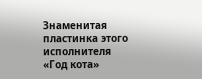Знаменитая пластинка этого исполнителя «Год кота»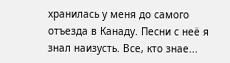хранилась у меня до самого отъезда в Канаду. Песни с неё я знал наизусть. Все, кто знае...